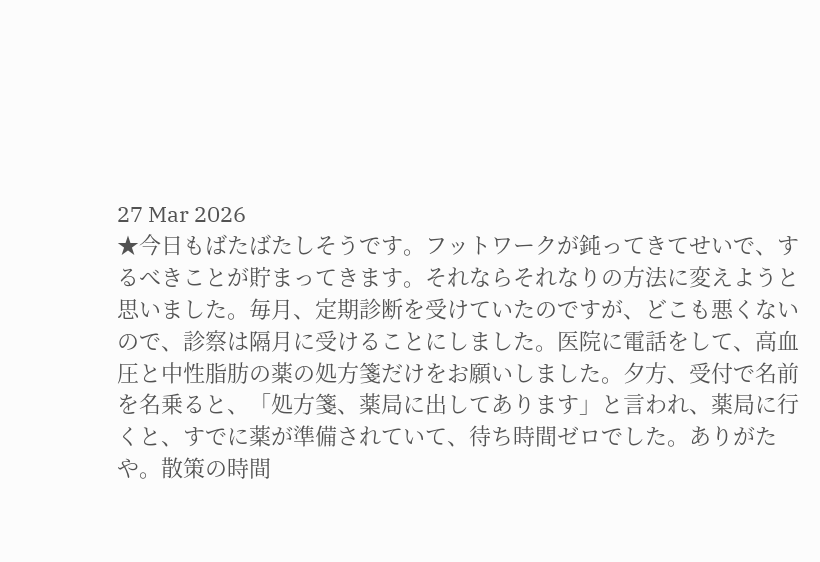27 Mar 2026
★今日もばたばたしそうです。フットワークが鈍ってきてせいで、するべきことが貯まってきます。それならそれなりの方法に変えようと思いました。毎月、定期診断を受けていたのですが、どこも悪くないので、診察は隔月に受けることにしました。医院に電話をして、高血圧と中性脂肪の薬の処方箋だけをお願いしました。夕方、受付で名前を名乗ると、「処方箋、薬局に出してあります」と言われ、薬局に行くと、すでに薬が準備されていて、待ち時間ゼロでした。ありがたや。散策の時間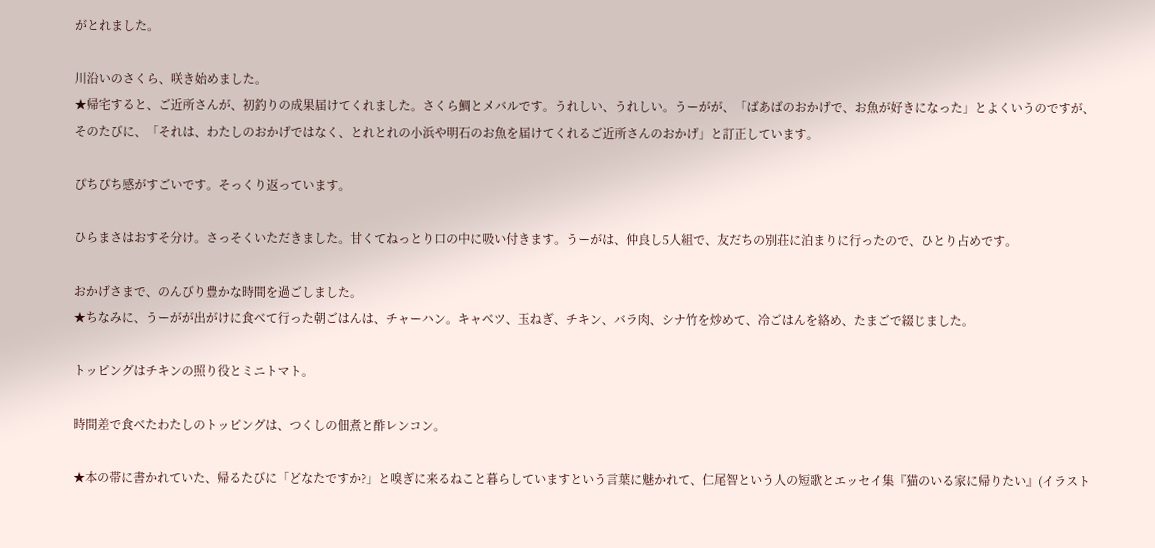がとれました。

川沿いのさくら、咲き始めました。
★帰宅すると、ご近所さんが、初釣りの成果届けてくれました。さくら鯛とメバルです。うれしい、うれしい。うーがが、「ばあばのおかげで、お魚が好きになった」とよくいうのですが、そのたびに、「それは、わたしのおかげではなく、とれとれの小浜や明石のお魚を届けてくれるご近所さんのおかげ」と訂正しています。

ぴちぴち感がすごいです。そっくり返っています。

ひらまさはおすそ分け。さっそくいただきました。甘くてねっとり口の中に吸い付きます。うーがは、仲良し5人組で、友だちの別荘に泊まりに行ったので、ひとり占めです。

おかげさまで、のんびり豊かな時間を過ごしました。
★ちなみに、うーがが出がけに食べて行った朝ごはんは、チャーハン。キャベツ、玉ねぎ、チキン、バラ肉、シナ竹を炒めて、冷ごはんを絡め、たまごで綴じました。

トッピングはチキンの照り役とミニトマト。

時間差で食べたわたしのトッピングは、つくしの佃煮と酢レンコン。

★本の帯に書かれていた、帰るたびに「どなたですか?」と嗅ぎに来るねこと暮らしていますという言葉に魅かれて、仁尾智という人の短歌とエッセイ集『猫のいる家に帰りたい』(イラスト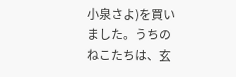小泉さよ)を買いました。うちのねこたちは、玄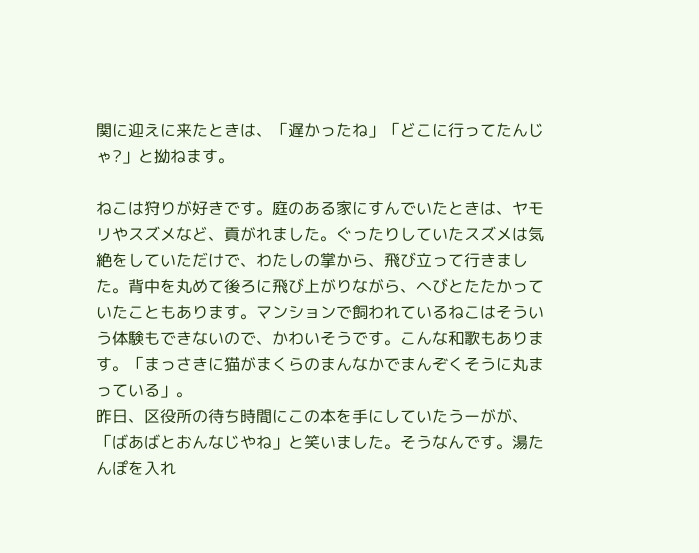関に迎えに来たときは、「遅かったね」「どこに行ってたんじゃ?」と拗ねます。

ねこは狩りが好きです。庭のある家にすんでいたときは、ヤモリやスズメなど、貢がれました。ぐったりしていたスズメは気絶をしていただけで、わたしの掌から、飛び立って行きました。背中を丸めて後ろに飛び上がりながら、へびとたたかっていたこともあります。マンションで飼われているねこはそういう体験もできないので、かわいそうです。こんな和歌もあります。「まっさきに猫がまくらのまんなかでまんぞくそうに丸まっている」。
昨日、区役所の待ち時間にこの本を手にしていたうーがが、「ばあばとおんなじやね」と笑いました。そうなんです。湯たんぽを入れ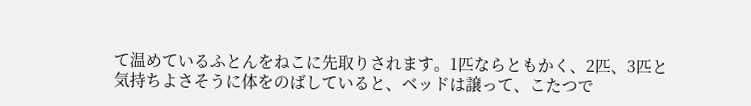て温めているふとんをねこに先取りされます。1匹ならともかく、2匹、3匹と気持ちよさそうに体をのばしていると、ベッドは譲って、こたつで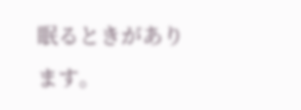眠るときがあります。